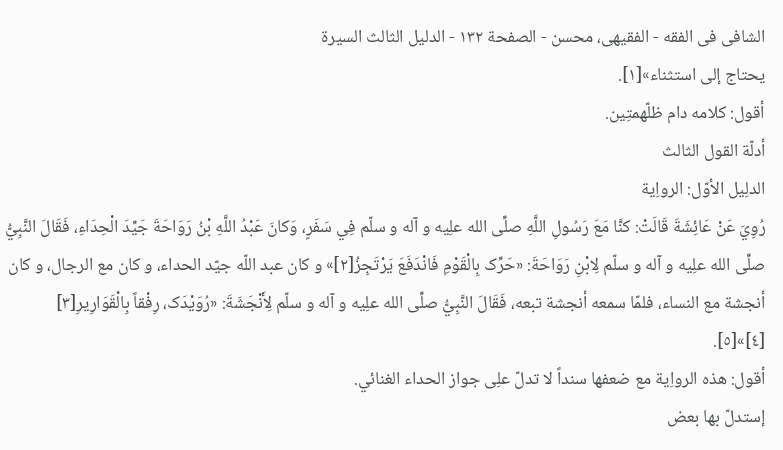الشافی فی الفقه - الفقیهی، محسن - الصفحة ١٣٢ - الدلیل الثالث السیرة
يحتاج إلى استثناء»[١].
أقول: کلامه دام ظلّهمتِین.
أدلّة القول الثالث
الدلِیل الأوّل: الرواِیة
رُوِيَ عَنْ عَائِشَةَ قَالَتْ: کنَّا مَعَ رَسُولِ اللَّهِ صلِّی الله علِیه و آله و سلّم فِي سَفَرٍ، وَکانَ عَبْدُ اللَّهِ بْنُ رَوَاحَةَ جَيِّدَ الْحِدَاءِ، فَقَالَ النَّبِيُّ صلِّی الله علِیه و آله و سلّم لِابْنِ رَوَاحَةَ: «حَرِّک بِالْقَوْمِ فَانْدَفَعَ يَرْتَجِزُ[٢]» و کان عبد اللّه جيّد الحداء، و کان مع الرجال، و کان
أنجشة مع النساء، فلمّا سمعه أنجشة تبعه، فَقَالَ النَّبِيُّ صلِّی الله علِیه و آله و سلّم لِأَنْجَشَةَ: «رُوَيْدَک، رِفْقاً بِالْقَوَارِيرِ[٣] [٤]»[٥].
أقول: هذه الرواِیة مع ضعفها سنداً لا تدلّ علِی جواز الحداء الغنائي.
إستدلّ بها بعض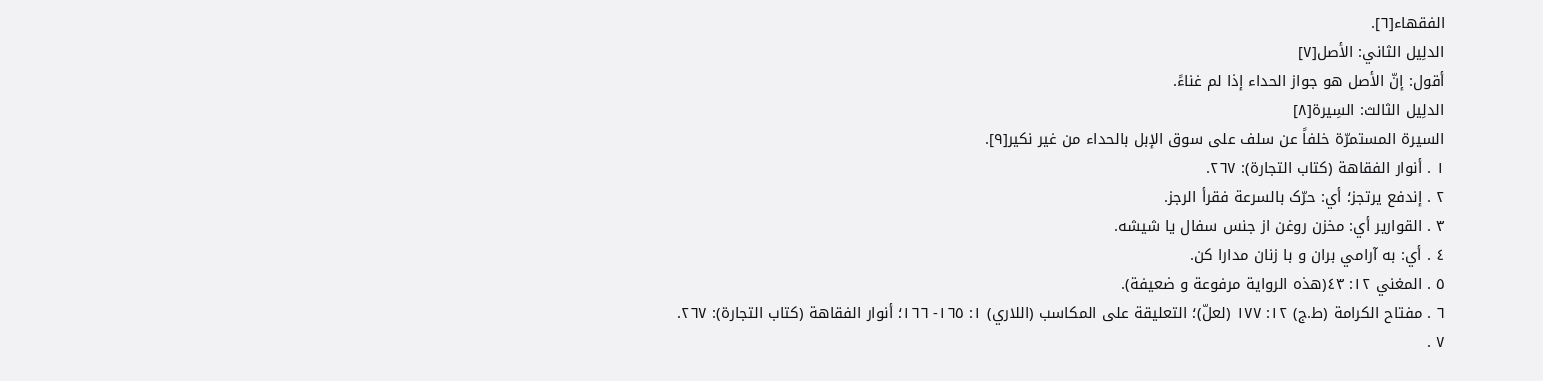الفقهاء[٦].
الدلِیل الثاني: الأصل[٧]
أقول: إنّ الأصل هو جواز الحداء إذا لم غناءً.
الدلِیل الثالث: السِیرة[٨]
السيرة المستمرّة خلفاً عن سلف على سوق الإبل بالحداء من غير نکير[٩].
١ . أنوار الفقاهة (كتاب التجارة): ٢٦٧.
٢ . إندفع يرتجز؛ أي: حرّک بالسرعة فقرأ الرجز.
٣ . القوارير أي: مخزن روغن از جنس سفال يا شيشه.
٤ . أي: به آرامي بران و با زنان مدارا کن.
٥ . المغني ١٢: ٤٣(هذه الرواية مرفوعة و ضعيفة).
٦ . مفتاح الكرامة (ط.ج) ١٢: ١٧٧ (لعلّ)؛ التعليقة على المكاسب (اللاري) ١: ١٦٥- ١٦٦؛ أنوار الفقاهة (كتاب التجارة): ٢٦٧.
٧ .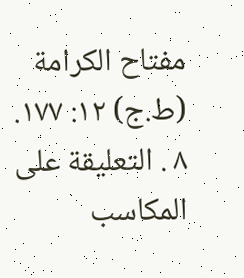مفتاح الكرامة (ط.ج) ١٢: ١٧٧.
٨ . التعليقة على المكاسب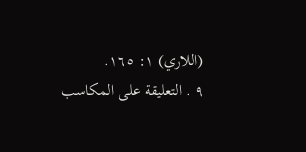(اللاري) ١: ١٦٥.
٩ . التعليقة على المكاسب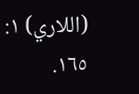(اللاري) ١: ١٦٥.